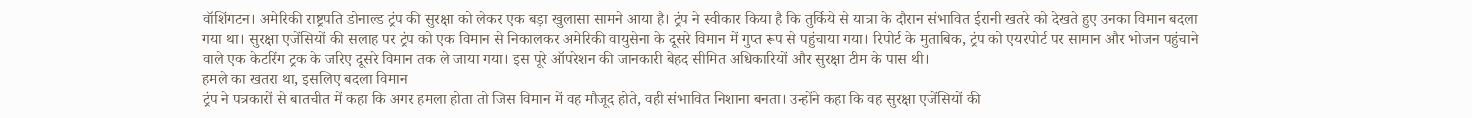वॉशिंगटन। अमेरिकी राष्ट्रपति डोनाल्ड ट्रंप की सुरक्षा को लेकर एक बड़ा खुलासा सामने आया है। ट्रंप ने स्वीकार किया है कि तुर्किये से यात्रा के दौरान संभावित ईरानी खतरे को देखते हुए उनका विमान बदला गया था। सुरक्षा एजेंसियों की सलाह पर ट्रंप को एक विमान से निकालकर अमेरिकी वायुसेना के दूसरे विमान में गुप्त रूप से पहुंचाया गया। रिपोर्ट के मुताबिक, ट्रंप को एयरपोर्ट पर सामान और भोजन पहुंचाने वाले एक केटरिंग ट्रक के जरिए दूसरे विमान तक ले जाया गया। इस पूरे ऑपरेशन की जानकारी बेहद सीमित अधिकारियों और सुरक्षा टीम के पास थी।
हमले का खतरा था, इसलिए बदला विमान
ट्रंप ने पत्रकारों से बातचीत में कहा कि अगर हमला होता तो जिस विमान में वह मौजूद होते, वही संभावित निशाना बनता। उन्होंने कहा कि वह सुरक्षा एजेंसियों की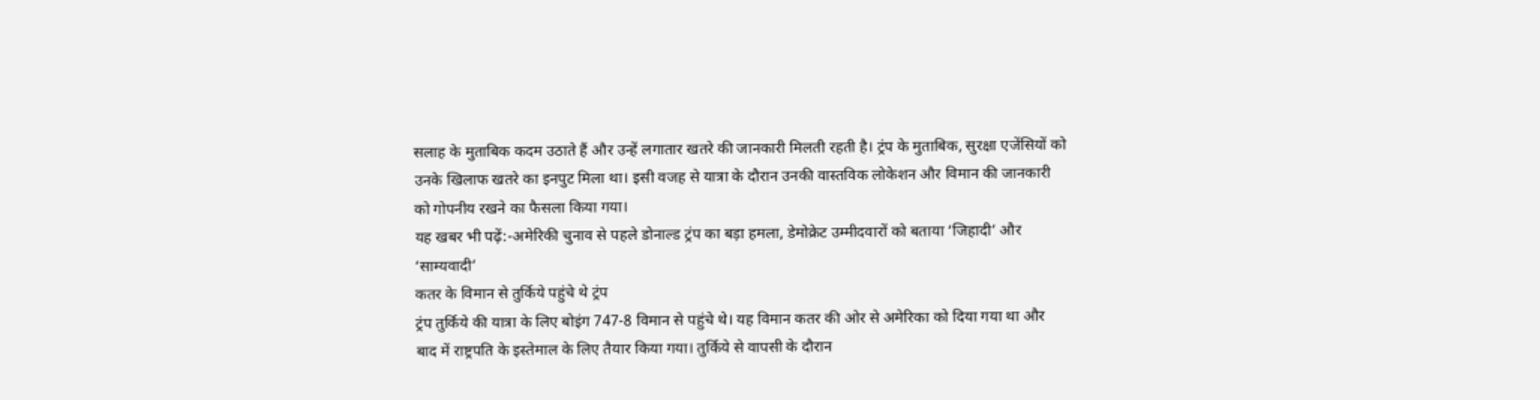सलाह के मुताबिक कदम उठाते हैं और उन्हें लगातार खतरे की जानकारी मिलती रहती है। ट्रंप के मुताबिक, सुरक्षा एजेंसियों को उनके खिलाफ खतरे का इनपुट मिला था। इसी वजह से यात्रा के दौरान उनकी वास्तविक लोकेशन और विमान की जानकारी को गोपनीय रखने का फैसला किया गया।
यह खबर भी पढ़ें:-अमेरिकी चुनाव से पहले डोनाल्ड ट्रंप का बड़ा हमला, डेमोक्रेट उम्मीदवारों को बताया ‘जिहादी’ और ‘साम्यवादी’
कतर के विमान से तुर्किये पहुंचे थे ट्रंप
ट्रंप तुर्किये की यात्रा के लिए बोइंग 747-8 विमान से पहुंचे थे। यह विमान कतर की ओर से अमेरिका को दिया गया था और बाद में राष्ट्रपति के इस्तेमाल के लिए तैयार किया गया। तुर्किये से वापसी के दौरान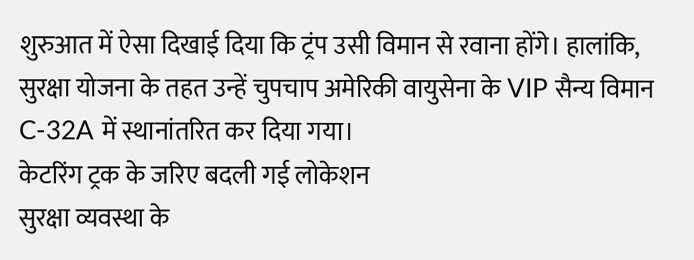शुरुआत में ऐसा दिखाई दिया कि ट्रंप उसी विमान से रवाना होंगे। हालांकि, सुरक्षा योजना के तहत उन्हें चुपचाप अमेरिकी वायुसेना के VIP सैन्य विमान C-32A में स्थानांतरित कर दिया गया।
केटरिंग ट्रक के जरिए बदली गई लोकेशन
सुरक्षा व्यवस्था के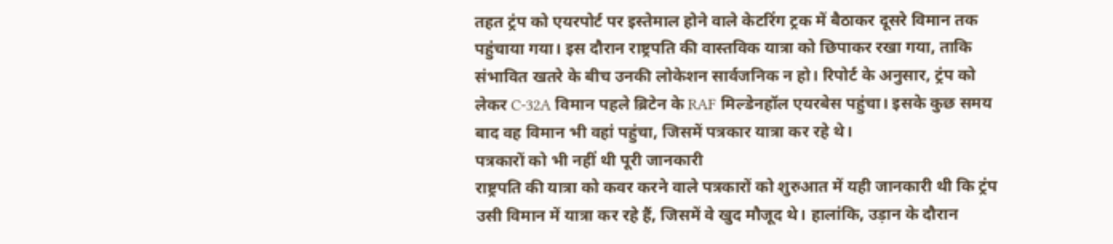तहत ट्रंप को एयरपोर्ट पर इस्तेमाल होने वाले केटरिंग ट्रक में बैठाकर दूसरे विमान तक पहुंचाया गया। इस दौरान राष्ट्रपति की वास्तविक यात्रा को छिपाकर रखा गया, ताकि संभावित खतरे के बीच उनकी लोकेशन सार्वजनिक न हो। रिपोर्ट के अनुसार, ट्रंप को लेकर C-32A विमान पहले ब्रिटेन के RAF मिल्डेनहॉल एयरबेस पहुंचा। इसके कुछ समय बाद वह विमान भी वहां पहुंचा, जिसमें पत्रकार यात्रा कर रहे थे।
पत्रकारों को भी नहीं थी पूरी जानकारी
राष्ट्रपति की यात्रा को कवर करने वाले पत्रकारों को शुरुआत में यही जानकारी थी कि ट्रंप उसी विमान में यात्रा कर रहे हैं, जिसमें वे खुद मौजूद थे। हालांकि, उड़ान के दौरान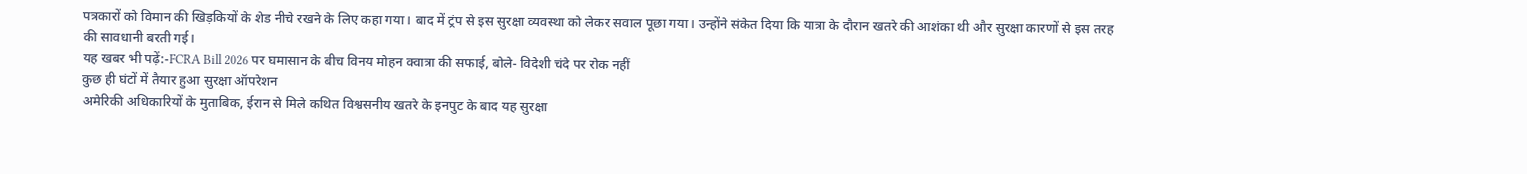पत्रकारों को विमान की खिड़कियों के शेड नीचे रखने के लिए कहा गया। बाद में ट्रंप से इस सुरक्षा व्यवस्था को लेकर सवाल पूछा गया। उन्होंने संकेत दिया कि यात्रा के दौरान खतरे की आशंका थी और सुरक्षा कारणों से इस तरह की सावधानी बरती गई।
यह खबर भी पढ़ें:-FCRA Bill 2026 पर घमासान के बीच विनय मोहन क्वात्रा की सफाई, बोले- विदेशी चंदे पर रोक नहीं
कुछ ही घंटों में तैयार हुआ सुरक्षा ऑपरेशन
अमेरिकी अधिकारियों के मुताबिक, ईरान से मिले कथित विश्वसनीय खतरे के इनपुट के बाद यह सुरक्षा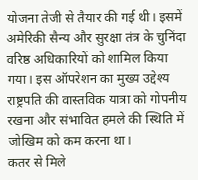योजना तेजी से तैयार की गई थी। इसमें अमेरिकी सैन्य और सुरक्षा तंत्र के चुनिंदा वरिष्ठ अधिकारियों को शामिल किया गया। इस ऑपरेशन का मुख्य उद्देश्य राष्ट्रपति की वास्तविक यात्रा को गोपनीय रखना और संभावित हमले की स्थिति में जोखिम को कम करना था।
कतर से मिले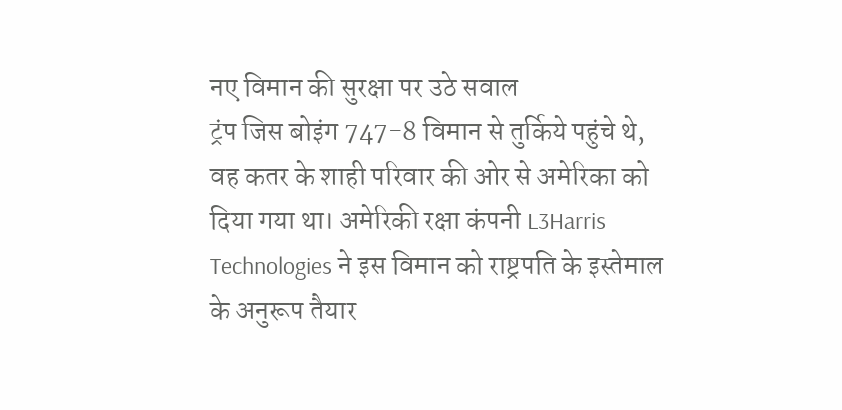नए विमान की सुरक्षा पर उठे सवाल
ट्रंप जिस बोइंग 747-8 विमान से तुर्किये पहुंचे थे, वह कतर के शाही परिवार की ओर से अमेरिका को दिया गया था। अमेरिकी रक्षा कंपनी L3Harris Technologies ने इस विमान को राष्ट्रपति के इस्तेमाल के अनुरूप तैयार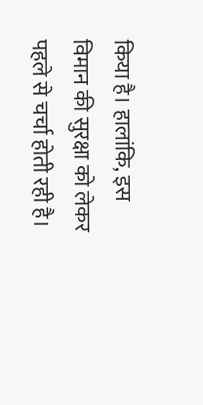किया है। हालांकि, इस विमान की सुरक्षा को लेकर पहले से चर्चा होती रही है।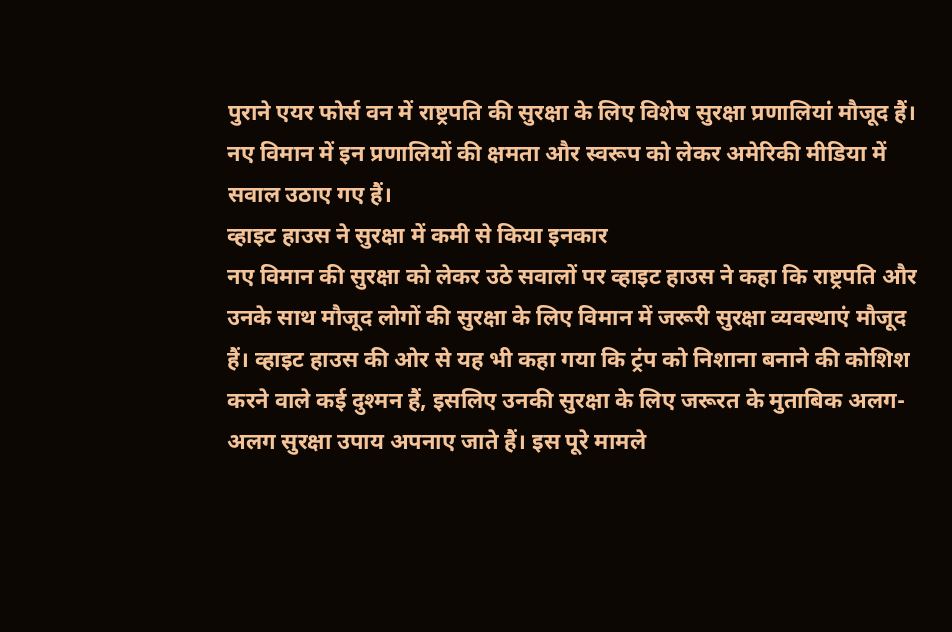पुराने एयर फोर्स वन में राष्ट्रपति की सुरक्षा के लिए विशेष सुरक्षा प्रणालियां मौजूद हैं। नए विमान में इन प्रणालियों की क्षमता और स्वरूप को लेकर अमेरिकी मीडिया में सवाल उठाए गए हैं।
व्हाइट हाउस ने सुरक्षा में कमी से किया इनकार
नए विमान की सुरक्षा को लेकर उठे सवालों पर व्हाइट हाउस ने कहा कि राष्ट्रपति और उनके साथ मौजूद लोगों की सुरक्षा के लिए विमान में जरूरी सुरक्षा व्यवस्थाएं मौजूद हैं। व्हाइट हाउस की ओर से यह भी कहा गया कि ट्रंप को निशाना बनाने की कोशिश करने वाले कई दुश्मन हैं, इसलिए उनकी सुरक्षा के लिए जरूरत के मुताबिक अलग-अलग सुरक्षा उपाय अपनाए जाते हैं। इस पूरे मामले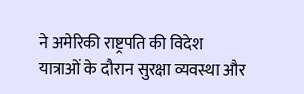ने अमेरिकी राष्ट्रपति की विदेश यात्राओं के दौरान सुरक्षा व्यवस्था और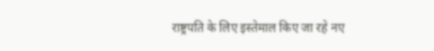राष्ट्रपति के लिए इस्तेमाल किए जा रहे नए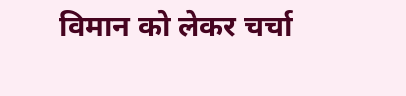विमान को लेकर चर्चा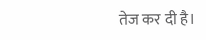तेज कर दी है।